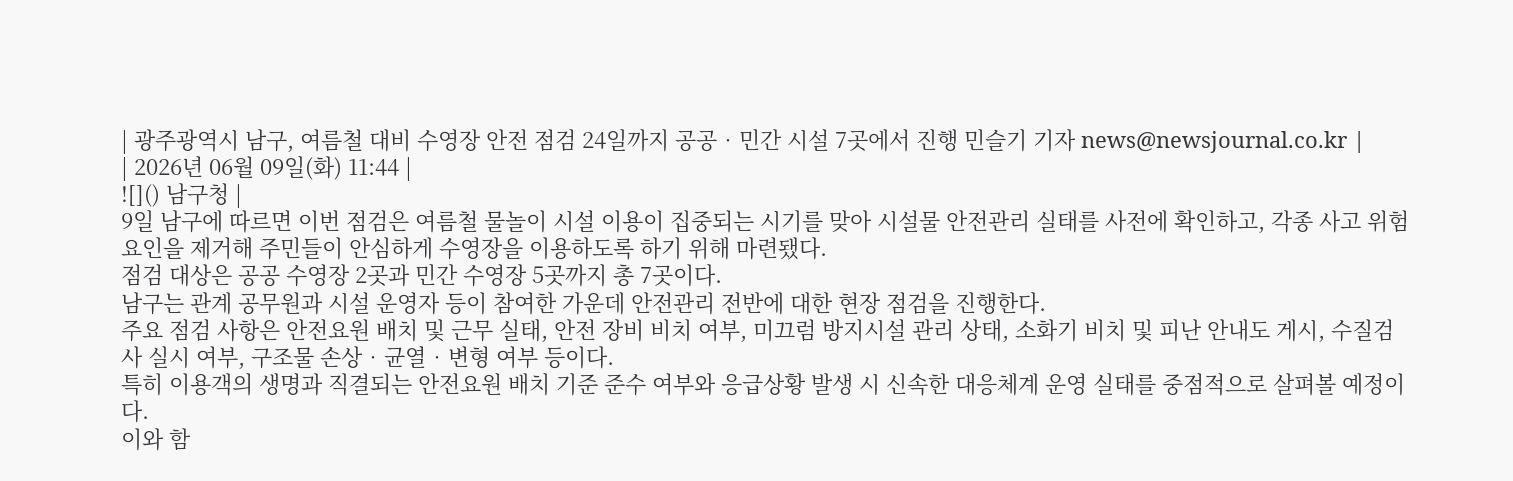| 광주광역시 남구, 여름철 대비 수영장 안전 점검 24일까지 공공‧민간 시설 7곳에서 진행 민슬기 기자 news@newsjournal.co.kr |
| 2026년 06월 09일(화) 11:44 |
![]() 남구청 |
9일 남구에 따르면 이번 점검은 여름철 물놀이 시설 이용이 집중되는 시기를 맞아 시설물 안전관리 실태를 사전에 확인하고, 각종 사고 위험 요인을 제거해 주민들이 안심하게 수영장을 이용하도록 하기 위해 마련됐다.
점검 대상은 공공 수영장 2곳과 민간 수영장 5곳까지 총 7곳이다.
남구는 관계 공무원과 시설 운영자 등이 참여한 가운데 안전관리 전반에 대한 현장 점검을 진행한다.
주요 점검 사항은 안전요원 배치 및 근무 실태, 안전 장비 비치 여부, 미끄럼 방지시설 관리 상태, 소화기 비치 및 피난 안내도 게시, 수질검사 실시 여부, 구조물 손상‧균열‧변형 여부 등이다.
특히 이용객의 생명과 직결되는 안전요원 배치 기준 준수 여부와 응급상황 발생 시 신속한 대응체계 운영 실태를 중점적으로 살펴볼 예정이다.
이와 함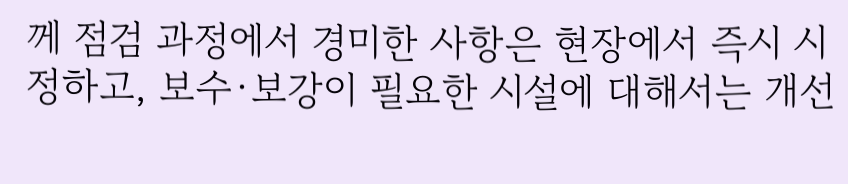께 점검 과정에서 경미한 사항은 현장에서 즉시 시정하고, 보수·보강이 필요한 시설에 대해서는 개선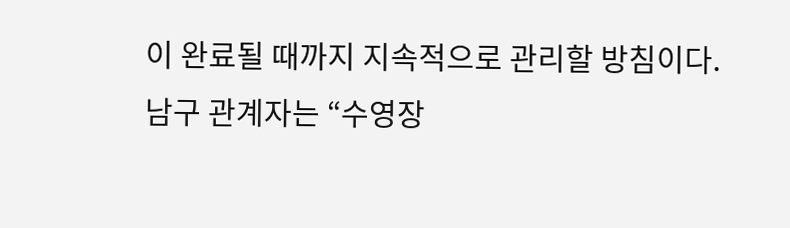이 완료될 때까지 지속적으로 관리할 방침이다.
남구 관계자는 “수영장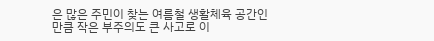은 많은 주민이 찾는 여름철 생활체육 공간인 만큼 작은 부주의도 큰 사고로 이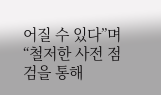어질 수 있다”며 “철저한 사전 점검을 통해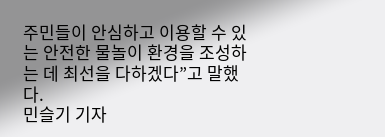주민들이 안심하고 이용할 수 있는 안전한 물놀이 환경을 조성하는 데 최선을 다하겠다”고 말했다.
민슬기 기자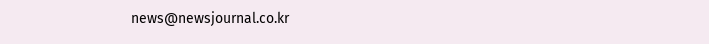news@newsjournal.co.kr